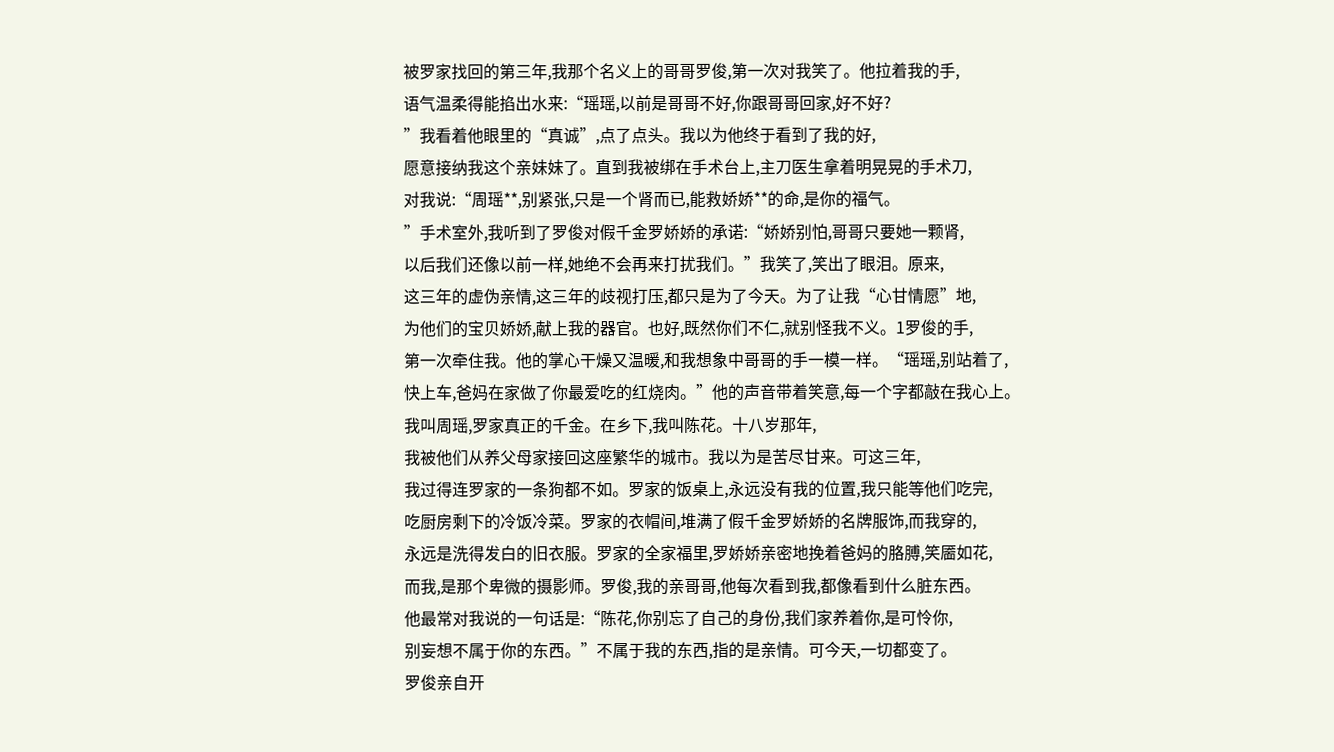被罗家找回的第三年,我那个名义上的哥哥罗俊,第一次对我笑了。他拉着我的手,
语气温柔得能掐出水来:“瑶瑶,以前是哥哥不好,你跟哥哥回家,好不好?
”我看着他眼里的“真诚”,点了点头。我以为他终于看到了我的好,
愿意接纳我这个亲妹妹了。直到我被绑在手术台上,主刀医生拿着明晃晃的手术刀,
对我说:“周瑶**,别紧张,只是一个肾而已,能救娇娇**的命,是你的福气。
”手术室外,我听到了罗俊对假千金罗娇娇的承诺:“娇娇别怕,哥哥只要她一颗肾,
以后我们还像以前一样,她绝不会再来打扰我们。”我笑了,笑出了眼泪。原来,
这三年的虚伪亲情,这三年的歧视打压,都只是为了今天。为了让我“心甘情愿”地,
为他们的宝贝娇娇,献上我的器官。也好,既然你们不仁,就别怪我不义。1罗俊的手,
第一次牵住我。他的掌心干燥又温暖,和我想象中哥哥的手一模一样。“瑶瑶,别站着了,
快上车,爸妈在家做了你最爱吃的红烧肉。”他的声音带着笑意,每一个字都敲在我心上。
我叫周瑶,罗家真正的千金。在乡下,我叫陈花。十八岁那年,
我被他们从养父母家接回这座繁华的城市。我以为是苦尽甘来。可这三年,
我过得连罗家的一条狗都不如。罗家的饭桌上,永远没有我的位置,我只能等他们吃完,
吃厨房剩下的冷饭冷菜。罗家的衣帽间,堆满了假千金罗娇娇的名牌服饰,而我穿的,
永远是洗得发白的旧衣服。罗家的全家福里,罗娇娇亲密地挽着爸妈的胳膊,笑靥如花,
而我,是那个卑微的摄影师。罗俊,我的亲哥哥,他每次看到我,都像看到什么脏东西。
他最常对我说的一句话是:“陈花,你别忘了自己的身份,我们家养着你,是可怜你,
别妄想不属于你的东西。”不属于我的东西,指的是亲情。可今天,一切都变了。
罗俊亲自开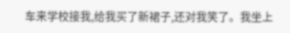车来学校接我,给我买了新裙子,还对我笑了。我坐上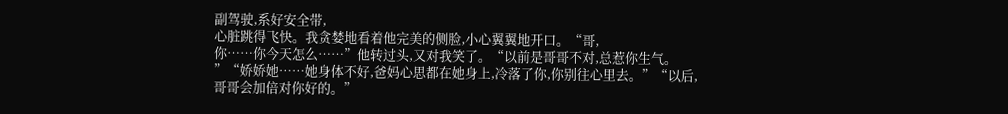副驾驶,系好安全带,
心脏跳得飞快。我贪婪地看着他完美的侧脸,小心翼翼地开口。“哥,
你……你今天怎么……”他转过头,又对我笑了。“以前是哥哥不对,总惹你生气。
”“娇娇她……她身体不好,爸妈心思都在她身上,冷落了你,你别往心里去。”“以后,
哥哥会加倍对你好的。”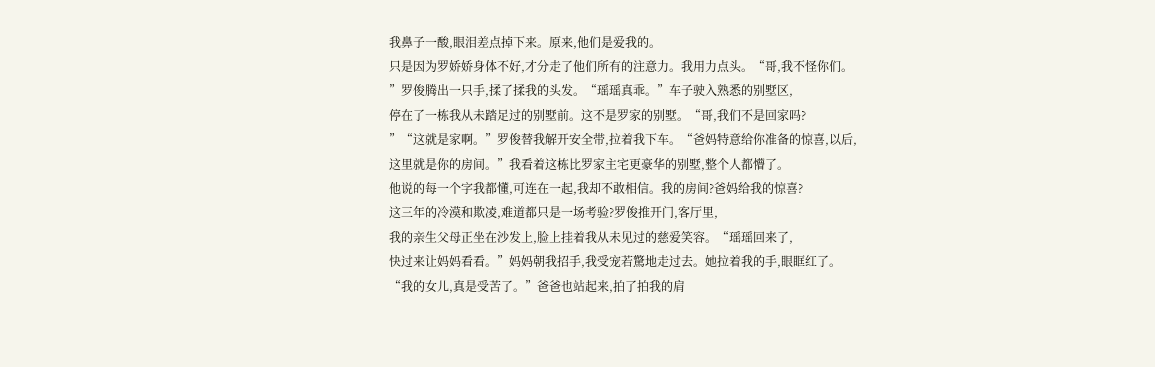我鼻子一酸,眼泪差点掉下来。原来,他们是爱我的。
只是因为罗娇娇身体不好,才分走了他们所有的注意力。我用力点头。“哥,我不怪你们。
”罗俊腾出一只手,揉了揉我的头发。“瑶瑶真乖。”车子驶入熟悉的别墅区,
停在了一栋我从未踏足过的别墅前。这不是罗家的别墅。“哥,我们不是回家吗?
”“这就是家啊。”罗俊替我解开安全带,拉着我下车。“爸妈特意给你准备的惊喜,以后,
这里就是你的房间。”我看着这栋比罗家主宅更豪华的别墅,整个人都懵了。
他说的每一个字我都懂,可连在一起,我却不敢相信。我的房间?爸妈给我的惊喜?
这三年的冷漠和欺凌,难道都只是一场考验?罗俊推开门,客厅里,
我的亲生父母正坐在沙发上,脸上挂着我从未见过的慈爱笑容。“瑶瑶回来了,
快过来让妈妈看看。”妈妈朝我招手,我受宠若驚地走过去。她拉着我的手,眼眶红了。
“我的女儿,真是受苦了。”爸爸也站起来,拍了拍我的肩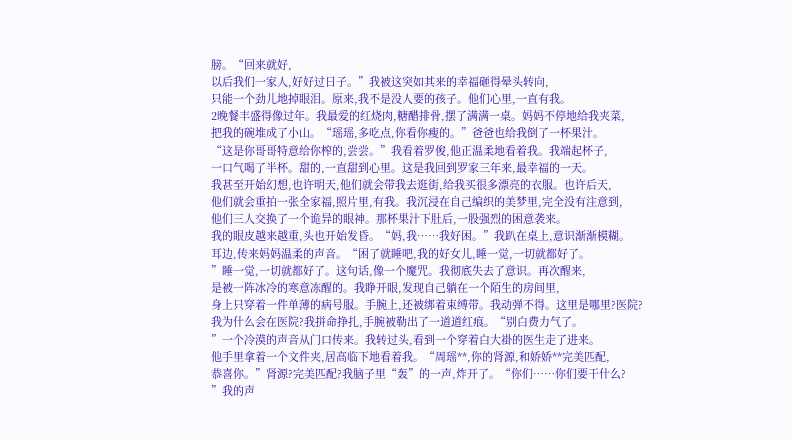膀。“回来就好,
以后我们一家人,好好过日子。”我被这突如其来的幸福砸得晕头转向,
只能一个劲儿地掉眼泪。原来,我不是没人要的孩子。他们心里,一直有我。
2晚餐丰盛得像过年。我最爱的红烧肉,糖醋排骨,摆了满满一桌。妈妈不停地给我夹菜,
把我的碗堆成了小山。“瑶瑶,多吃点,你看你瘦的。”爸爸也给我倒了一杯果汁。
“这是你哥哥特意给你榨的,尝尝。”我看着罗俊,他正温柔地看着我。我端起杯子,
一口气喝了半杯。甜的,一直甜到心里。这是我回到罗家三年来,最幸福的一天。
我甚至开始幻想,也许明天,他们就会带我去逛街,给我买很多漂亮的衣服。也许后天,
他们就会重拍一张全家福,照片里,有我。我沉浸在自己编织的美梦里,完全没有注意到,
他们三人交换了一个诡异的眼神。那杯果汁下肚后,一股强烈的困意袭来。
我的眼皮越来越重,头也开始发昏。“妈,我……我好困。”我趴在桌上,意识渐渐模糊。
耳边,传来妈妈温柔的声音。“困了就睡吧,我的好女儿,睡一觉,一切就都好了。
”睡一觉,一切就都好了。这句话,像一个魔咒。我彻底失去了意识。再次醒来,
是被一阵冰冷的寒意冻醒的。我睁开眼,发现自己躺在一个陌生的房间里,
身上只穿着一件单薄的病号服。手腕上,还被绑着束缚带。我动弹不得。这里是哪里?医院?
我为什么会在医院?我拼命挣扎,手腕被勒出了一道道红痕。“别白费力气了。
”一个冷漠的声音从门口传来。我转过头,看到一个穿着白大褂的医生走了进来。
他手里拿着一个文件夹,居高临下地看着我。“周瑶**,你的肾源,和娇娇**完美匹配,
恭喜你。”肾源?完美匹配?我脑子里“轰”的一声,炸开了。“你们……你们要干什么?
”我的声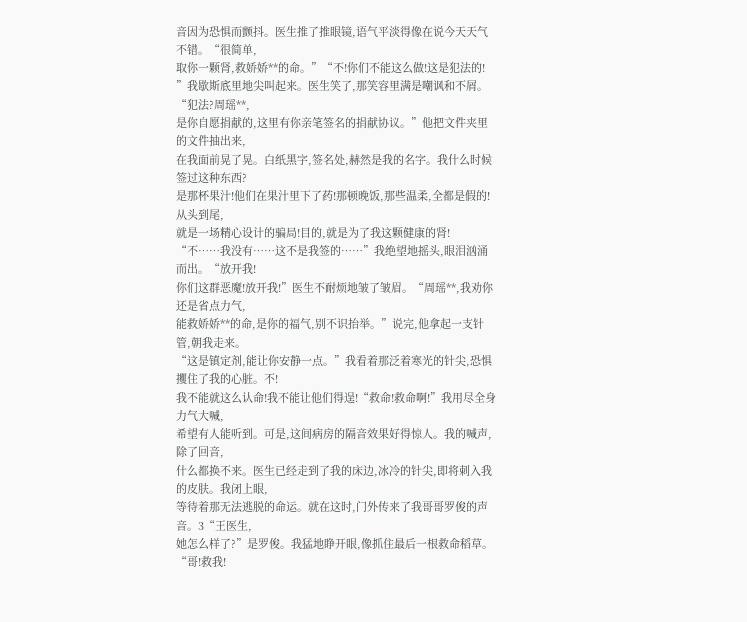音因为恐惧而颤抖。医生推了推眼镜,语气平淡得像在说今天天气不错。“很简单,
取你一颗肾,救娇娇**的命。”“不!你们不能这么做!这是犯法的!
”我歇斯底里地尖叫起来。医生笑了,那笑容里满是嘲讽和不屑。“犯法?周瑶**,
是你自愿捐献的,这里有你亲笔签名的捐献协议。”他把文件夹里的文件抽出来,
在我面前晃了晃。白纸黑字,签名处,赫然是我的名字。我什么时候签过这种东西?
是那杯果汁!他们在果汁里下了药!那顿晚饭,那些温柔,全都是假的!从头到尾,
就是一场精心设计的骗局!目的,就是为了我这颗健康的肾!
“不……我没有……这不是我签的……”我绝望地摇头,眼泪汹涌而出。“放开我!
你们这群恶魔!放开我!”医生不耐烦地皱了皱眉。“周瑶**,我劝你还是省点力气,
能救娇娇**的命,是你的福气,别不识抬举。”说完,他拿起一支针管,朝我走来。
“这是镇定剂,能让你安静一点。”我看着那泛着寒光的针尖,恐惧攫住了我的心脏。不!
我不能就这么认命!我不能让他们得逞!“救命!救命啊!”我用尽全身力气大喊,
希望有人能听到。可是,这间病房的隔音效果好得惊人。我的喊声,除了回音,
什么都换不来。医生已经走到了我的床边,冰冷的针尖,即将刺入我的皮肤。我闭上眼,
等待着那无法逃脱的命运。就在这时,门外传来了我哥哥罗俊的声音。3“王医生,
她怎么样了?”是罗俊。我猛地睁开眼,像抓住最后一根救命稻草。“哥!救我!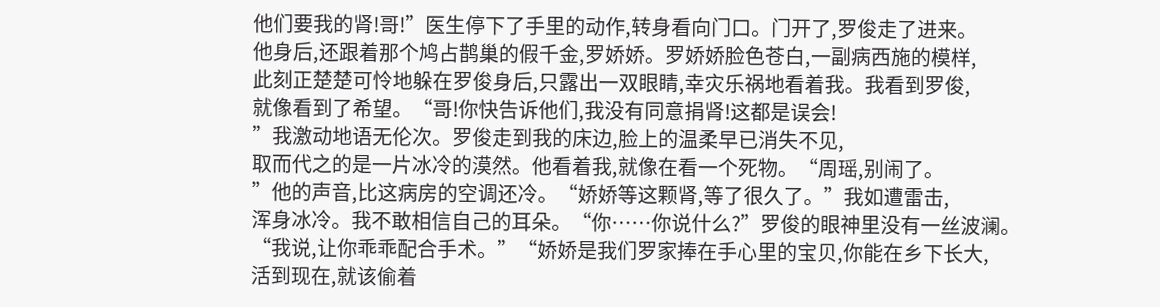他们要我的肾!哥!”医生停下了手里的动作,转身看向门口。门开了,罗俊走了进来。
他身后,还跟着那个鸠占鹊巢的假千金,罗娇娇。罗娇娇脸色苍白,一副病西施的模样,
此刻正楚楚可怜地躲在罗俊身后,只露出一双眼睛,幸灾乐祸地看着我。我看到罗俊,
就像看到了希望。“哥!你快告诉他们,我没有同意捐肾!这都是误会!
”我激动地语无伦次。罗俊走到我的床边,脸上的温柔早已消失不见,
取而代之的是一片冰冷的漠然。他看着我,就像在看一个死物。“周瑶,别闹了。
”他的声音,比这病房的空调还冷。“娇娇等这颗肾,等了很久了。”我如遭雷击,
浑身冰冷。我不敢相信自己的耳朵。“你……你说什么?”罗俊的眼神里没有一丝波澜。
“我说,让你乖乖配合手术。”“娇娇是我们罗家捧在手心里的宝贝,你能在乡下长大,
活到现在,就该偷着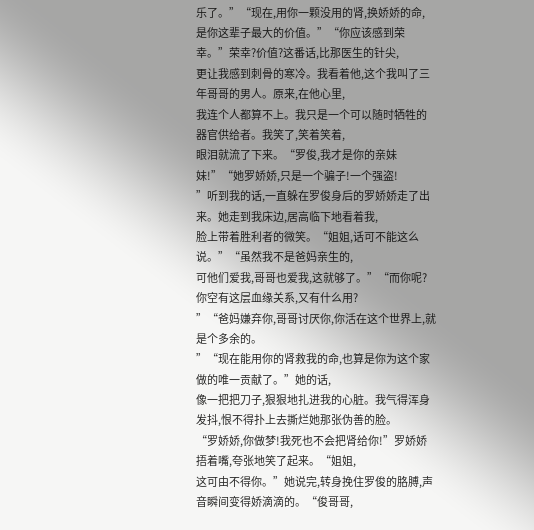乐了。”“现在,用你一颗没用的肾,换娇娇的命,
是你这辈子最大的价值。”“你应该感到荣幸。”荣幸?价值?这番话,比那医生的针尖,
更让我感到刺骨的寒冷。我看着他,这个我叫了三年哥哥的男人。原来,在他心里,
我连个人都算不上。我只是一个可以随时牺牲的器官供给者。我笑了,笑着笑着,
眼泪就流了下来。“罗俊,我才是你的亲妹妹!”“她罗娇娇,只是一个骗子!一个强盗!
”听到我的话,一直躲在罗俊身后的罗娇娇走了出来。她走到我床边,居高临下地看着我,
脸上带着胜利者的微笑。“姐姐,话可不能这么说。”“虽然我不是爸妈亲生的,
可他们爱我,哥哥也爱我,这就够了。”“而你呢?你空有这层血缘关系,又有什么用?
”“爸妈嫌弃你,哥哥讨厌你,你活在这个世界上,就是个多余的。
”“现在能用你的肾救我的命,也算是你为这个家做的唯一贡献了。”她的话,
像一把把刀子,狠狠地扎进我的心脏。我气得浑身发抖,恨不得扑上去撕烂她那张伪善的脸。
“罗娇娇,你做梦!我死也不会把肾给你!”罗娇娇捂着嘴,夸张地笑了起来。“姐姐,
这可由不得你。”她说完,转身挽住罗俊的胳膊,声音瞬间变得娇滴滴的。“俊哥哥,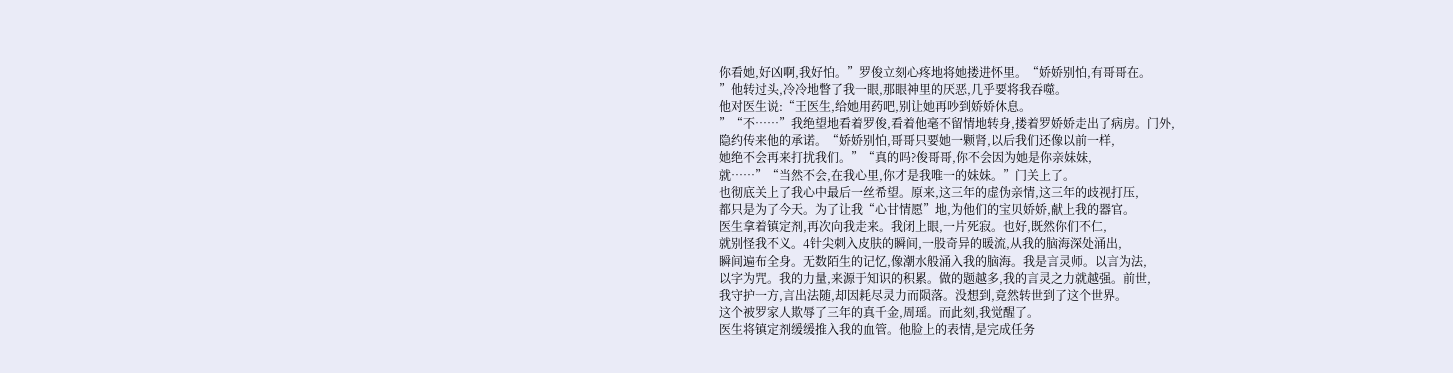你看她,好凶啊,我好怕。”罗俊立刻心疼地将她搂进怀里。“娇娇别怕,有哥哥在。
”他转过头,冷冷地瞥了我一眼,那眼神里的厌恶,几乎要将我吞噬。
他对医生说:“王医生,给她用药吧,别让她再吵到娇娇休息。
”“不……”我绝望地看着罗俊,看着他毫不留情地转身,搂着罗娇娇走出了病房。门外,
隐约传来他的承诺。“娇娇别怕,哥哥只要她一颗肾,以后我们还像以前一样,
她绝不会再来打扰我们。”“真的吗?俊哥哥,你不会因为她是你亲妹妹,
就……”“当然不会,在我心里,你才是我唯一的妹妹。”门关上了。
也彻底关上了我心中最后一丝希望。原来,这三年的虚伪亲情,这三年的歧视打压,
都只是为了今天。为了让我“心甘情愿”地,为他们的宝贝娇娇,献上我的器官。
医生拿着镇定剂,再次向我走来。我闭上眼,一片死寂。也好,既然你们不仁,
就别怪我不义。4针尖刺入皮肤的瞬间,一股奇异的暖流,从我的脑海深处涌出,
瞬间遍布全身。无数陌生的记忆,像潮水般涌入我的脑海。我是言灵师。以言为法,
以字为咒。我的力量,来源于知识的积累。做的题越多,我的言灵之力就越强。前世,
我守护一方,言出法随,却因耗尽灵力而陨落。没想到,竟然转世到了这个世界。
这个被罗家人欺辱了三年的真千金,周瑶。而此刻,我觉醒了。
医生将镇定剂缓缓推入我的血管。他脸上的表情,是完成任务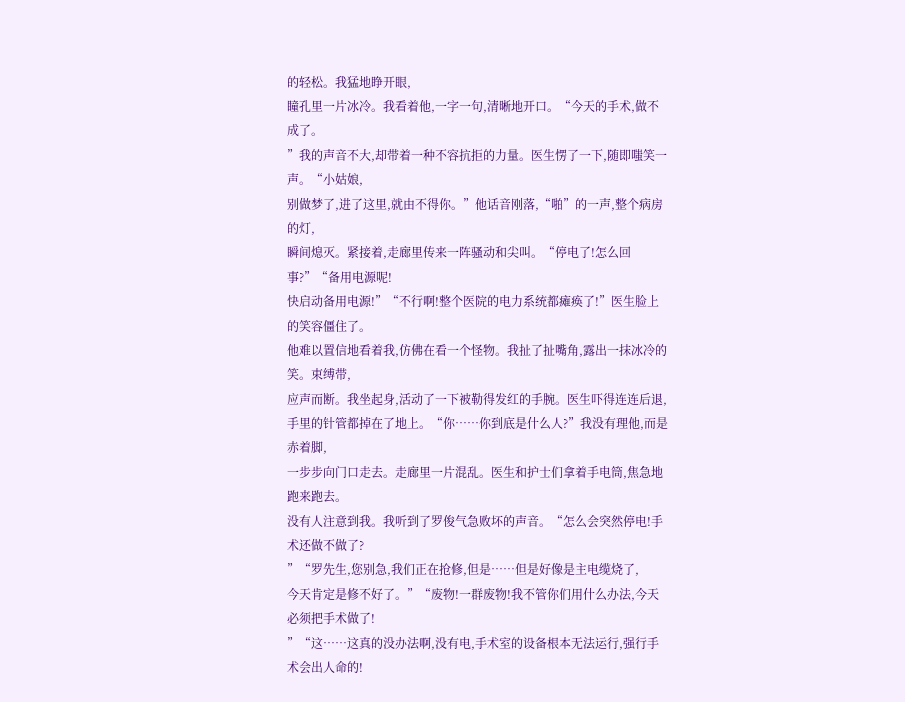的轻松。我猛地睁开眼,
瞳孔里一片冰冷。我看着他,一字一句,清晰地开口。“今天的手术,做不成了。
”我的声音不大,却带着一种不容抗拒的力量。医生愣了一下,随即嗤笑一声。“小姑娘,
别做梦了,进了这里,就由不得你。”他话音刚落,“啪”的一声,整个病房的灯,
瞬间熄灭。紧接着,走廊里传来一阵骚动和尖叫。“停电了!怎么回事?”“备用电源呢!
快启动备用电源!”“不行啊!整个医院的电力系统都瘫痪了!”医生脸上的笑容僵住了。
他难以置信地看着我,仿佛在看一个怪物。我扯了扯嘴角,露出一抹冰冷的笑。束缚带,
应声而断。我坐起身,活动了一下被勒得发红的手腕。医生吓得连连后退,
手里的针管都掉在了地上。“你……你到底是什么人?”我没有理他,而是赤着脚,
一步步向门口走去。走廊里一片混乱。医生和护士们拿着手电筒,焦急地跑来跑去。
没有人注意到我。我听到了罗俊气急败坏的声音。“怎么会突然停电!手术还做不做了?
”“罗先生,您别急,我们正在抢修,但是……但是好像是主电缆烧了,
今天肯定是修不好了。”“废物!一群废物!我不管你们用什么办法,今天必须把手术做了!
”“这……这真的没办法啊,没有电,手术室的设备根本无法运行,强行手术会出人命的!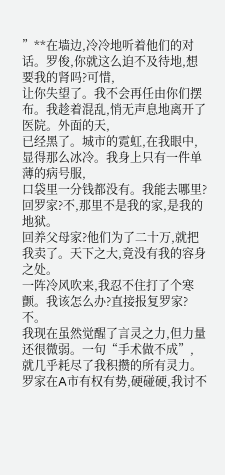”**在墙边,冷冷地听着他们的对话。罗俊,你就这么迫不及待地,想要我的肾吗?可惜,
让你失望了。我不会再任由你们摆布。我趁着混乱,悄无声息地离开了医院。外面的天,
已经黑了。城市的霓虹,在我眼中,显得那么冰冷。我身上只有一件单薄的病号服,
口袋里一分钱都没有。我能去哪里?回罗家?不,那里不是我的家,是我的地狱。
回养父母家?他们为了二十万,就把我卖了。天下之大,竟没有我的容身之处。
一阵冷风吹来,我忍不住打了个寒颤。我该怎么办?直接报复罗家?不。
我现在虽然觉醒了言灵之力,但力量还很微弱。一句“手术做不成”,
就几乎耗尽了我积攒的所有灵力。罗家在A市有权有势,硬碰硬,我讨不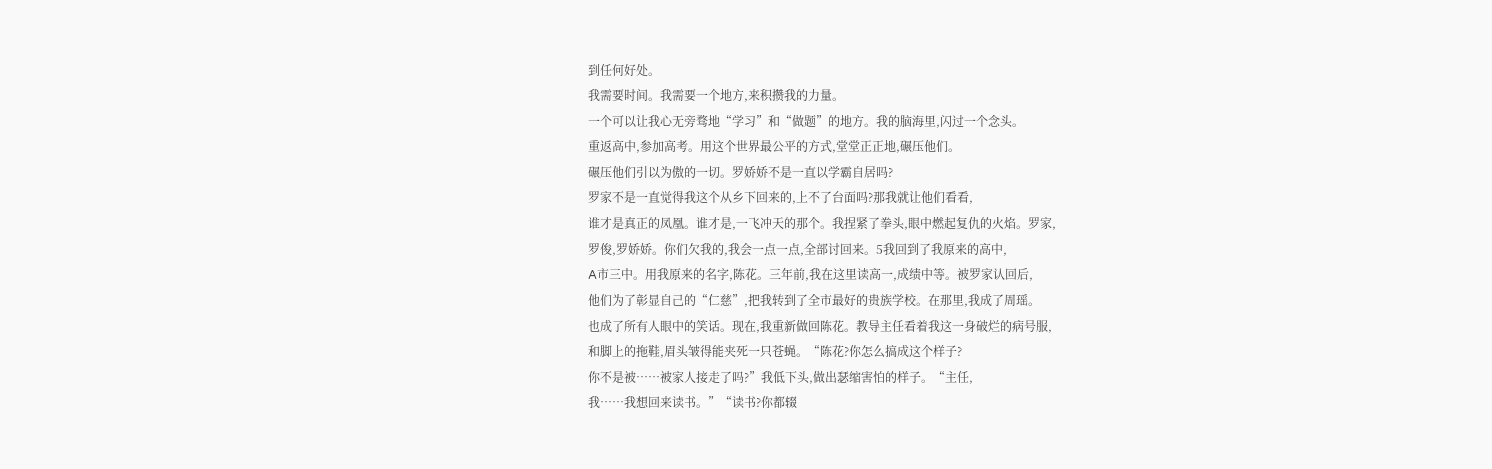到任何好处。
我需要时间。我需要一个地方,来积攒我的力量。
一个可以让我心无旁骛地“学习”和“做题”的地方。我的脑海里,闪过一个念头。
重返高中,参加高考。用这个世界最公平的方式,堂堂正正地,碾压他们。
碾压他们引以为傲的一切。罗娇娇不是一直以学霸自居吗?
罗家不是一直觉得我这个从乡下回来的,上不了台面吗?那我就让他们看看,
谁才是真正的凤凰。谁才是,一飞冲天的那个。我捏紧了拳头,眼中燃起复仇的火焰。罗家,
罗俊,罗娇娇。你们欠我的,我会一点一点,全部讨回来。5我回到了我原来的高中,
A市三中。用我原来的名字,陈花。三年前,我在这里读高一,成绩中等。被罗家认回后,
他们为了彰显自己的“仁慈”,把我转到了全市最好的贵族学校。在那里,我成了周瑶。
也成了所有人眼中的笑话。现在,我重新做回陈花。教导主任看着我这一身破烂的病号服,
和脚上的拖鞋,眉头皱得能夹死一只苍蝇。“陈花?你怎么搞成这个样子?
你不是被……被家人接走了吗?”我低下头,做出瑟缩害怕的样子。“主任,
我……我想回来读书。”“读书?你都辍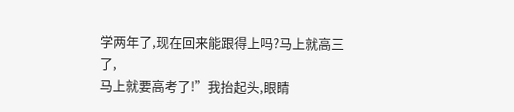学两年了,现在回来能跟得上吗?马上就高三了,
马上就要高考了!”我抬起头,眼睛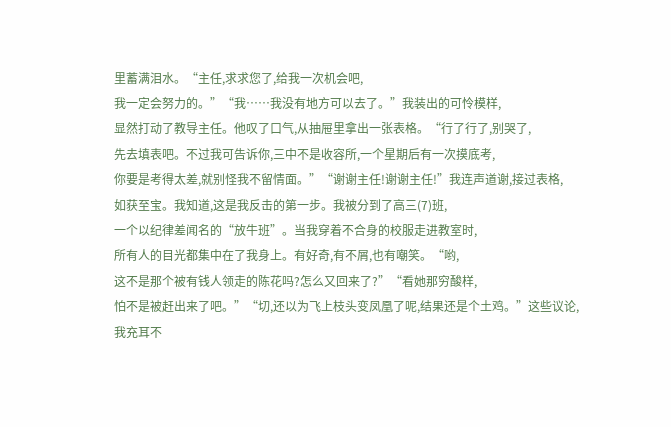里蓄满泪水。“主任,求求您了,给我一次机会吧,
我一定会努力的。”“我……我没有地方可以去了。”我装出的可怜模样,
显然打动了教导主任。他叹了口气,从抽屉里拿出一张表格。“行了行了,别哭了,
先去填表吧。不过我可告诉你,三中不是收容所,一个星期后有一次摸底考,
你要是考得太差,就别怪我不留情面。”“谢谢主任!谢谢主任!”我连声道谢,接过表格,
如获至宝。我知道,这是我反击的第一步。我被分到了高三(7)班,
一个以纪律差闻名的“放牛班”。当我穿着不合身的校服走进教室时,
所有人的目光都集中在了我身上。有好奇,有不屑,也有嘲笑。“哟,
这不是那个被有钱人领走的陈花吗?怎么又回来了?”“看她那穷酸样,
怕不是被赶出来了吧。”“切,还以为飞上枝头变凤凰了呢,结果还是个土鸡。”这些议论,
我充耳不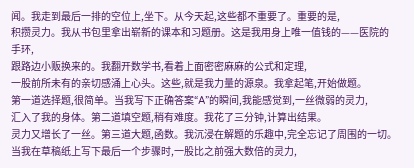闻。我走到最后一排的空位上,坐下。从今天起,这些都不重要了。重要的是,
积攒灵力。我从书包里拿出崭新的课本和习题册。这是我用身上唯一值钱的——医院的手环,
跟路边小贩换来的。我翻开数学书,看着上面密密麻麻的公式和定理,
一股前所未有的亲切感涌上心头。这些,就是我力量的源泉。我拿起笔,开始做题。
第一道选择题,很简单。当我写下正确答案“A”的瞬间,我能感觉到,一丝微弱的灵力,
汇入了我的身体。第二道填空题,稍有难度。我花了三分钟,计算出结果。
灵力又增长了一丝。第三道大题,函数。我沉浸在解题的乐趣中,完全忘记了周围的一切。
当我在草稿纸上写下最后一个步骤时,一股比之前强大数倍的灵力,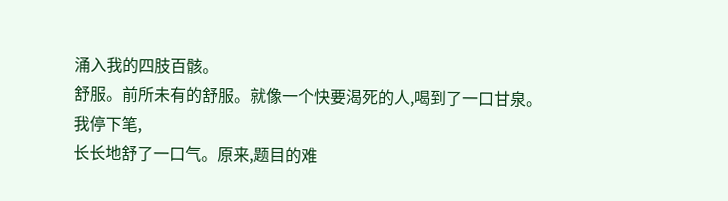涌入我的四肢百骸。
舒服。前所未有的舒服。就像一个快要渴死的人,喝到了一口甘泉。我停下笔,
长长地舒了一口气。原来,题目的难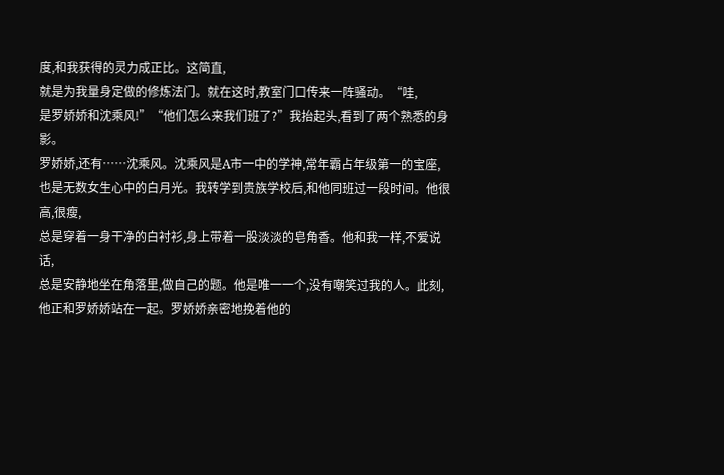度,和我获得的灵力成正比。这简直,
就是为我量身定做的修炼法门。就在这时,教室门口传来一阵骚动。“哇,
是罗娇娇和沈乘风!”“他们怎么来我们班了?”我抬起头,看到了两个熟悉的身影。
罗娇娇,还有……沈乘风。沈乘风是A市一中的学神,常年霸占年级第一的宝座,
也是无数女生心中的白月光。我转学到贵族学校后,和他同班过一段时间。他很高,很瘦,
总是穿着一身干净的白衬衫,身上带着一股淡淡的皂角香。他和我一样,不爱说话,
总是安静地坐在角落里,做自己的题。他是唯一一个,没有嘲笑过我的人。此刻,
他正和罗娇娇站在一起。罗娇娇亲密地挽着他的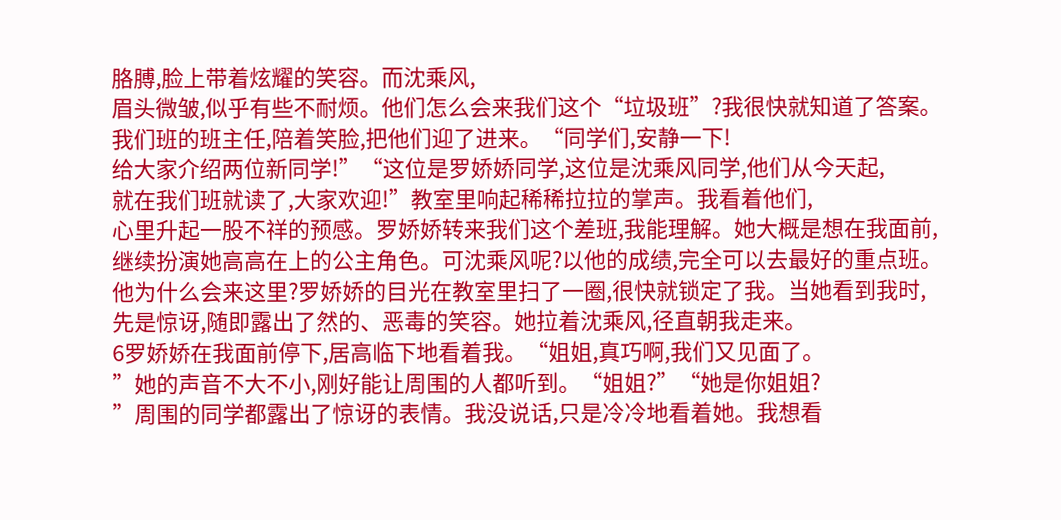胳膊,脸上带着炫耀的笑容。而沈乘风,
眉头微皱,似乎有些不耐烦。他们怎么会来我们这个“垃圾班”?我很快就知道了答案。
我们班的班主任,陪着笑脸,把他们迎了进来。“同学们,安静一下!
给大家介绍两位新同学!”“这位是罗娇娇同学,这位是沈乘风同学,他们从今天起,
就在我们班就读了,大家欢迎!”教室里响起稀稀拉拉的掌声。我看着他们,
心里升起一股不祥的预感。罗娇娇转来我们这个差班,我能理解。她大概是想在我面前,
继续扮演她高高在上的公主角色。可沈乘风呢?以他的成绩,完全可以去最好的重点班。
他为什么会来这里?罗娇娇的目光在教室里扫了一圈,很快就锁定了我。当她看到我时,
先是惊讶,随即露出了然的、恶毒的笑容。她拉着沈乘风,径直朝我走来。
6罗娇娇在我面前停下,居高临下地看着我。“姐姐,真巧啊,我们又见面了。
”她的声音不大不小,刚好能让周围的人都听到。“姐姐?”“她是你姐姐?
”周围的同学都露出了惊讶的表情。我没说话,只是冷冷地看着她。我想看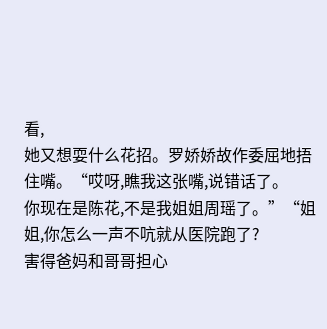看,
她又想耍什么花招。罗娇娇故作委屈地捂住嘴。“哎呀,瞧我这张嘴,说错话了。
你现在是陈花,不是我姐姐周瑶了。”“姐姐,你怎么一声不吭就从医院跑了?
害得爸妈和哥哥担心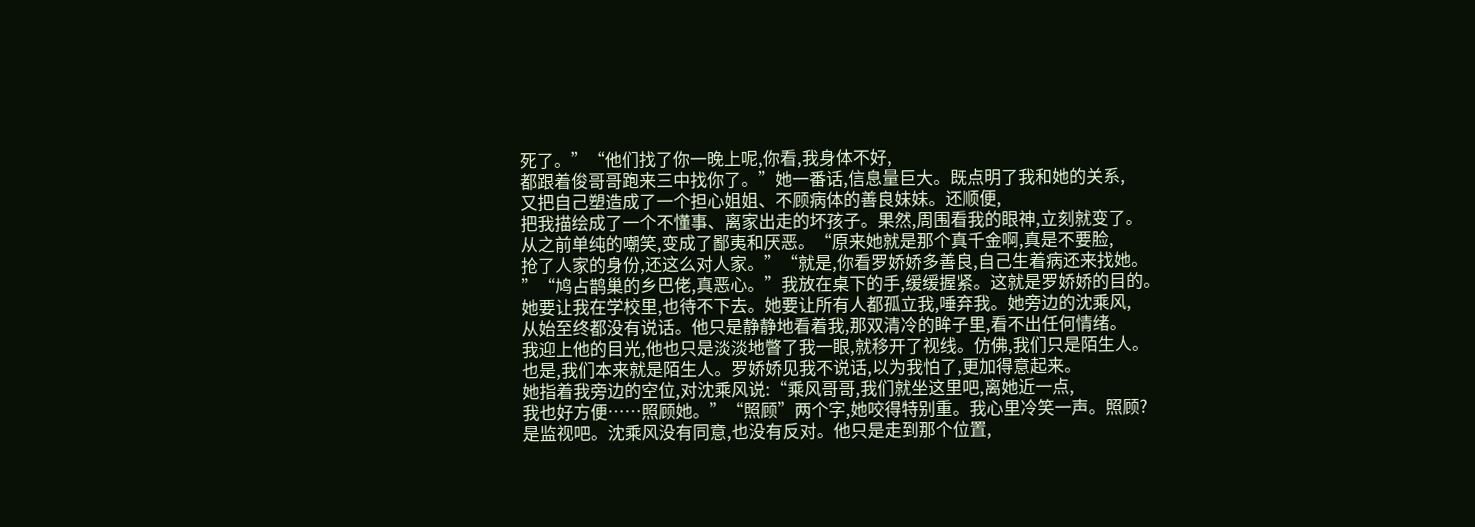死了。”“他们找了你一晚上呢,你看,我身体不好,
都跟着俊哥哥跑来三中找你了。”她一番话,信息量巨大。既点明了我和她的关系,
又把自己塑造成了一个担心姐姐、不顾病体的善良妹妹。还顺便,
把我描绘成了一个不懂事、离家出走的坏孩子。果然,周围看我的眼神,立刻就变了。
从之前单纯的嘲笑,变成了鄙夷和厌恶。“原来她就是那个真千金啊,真是不要脸,
抢了人家的身份,还这么对人家。”“就是,你看罗娇娇多善良,自己生着病还来找她。
”“鸠占鹊巢的乡巴佬,真恶心。”我放在桌下的手,缓缓握紧。这就是罗娇娇的目的。
她要让我在学校里,也待不下去。她要让所有人都孤立我,唾弃我。她旁边的沈乘风,
从始至终都没有说话。他只是静静地看着我,那双清冷的眸子里,看不出任何情绪。
我迎上他的目光,他也只是淡淡地瞥了我一眼,就移开了视线。仿佛,我们只是陌生人。
也是,我们本来就是陌生人。罗娇娇见我不说话,以为我怕了,更加得意起来。
她指着我旁边的空位,对沈乘风说:“乘风哥哥,我们就坐这里吧,离她近一点,
我也好方便……照顾她。”“照顾”两个字,她咬得特别重。我心里冷笑一声。照顾?
是监视吧。沈乘风没有同意,也没有反对。他只是走到那个位置,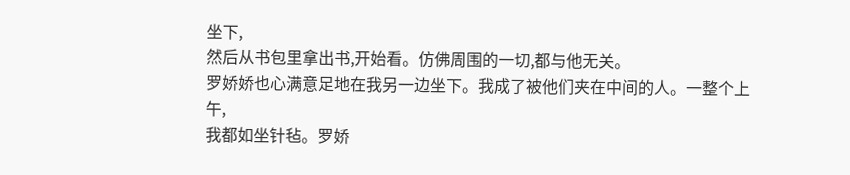坐下,
然后从书包里拿出书,开始看。仿佛周围的一切,都与他无关。
罗娇娇也心满意足地在我另一边坐下。我成了被他们夹在中间的人。一整个上午,
我都如坐针毡。罗娇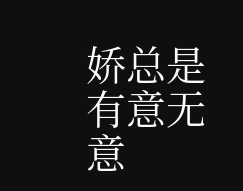娇总是有意无意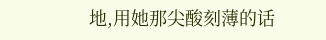地,用她那尖酸刻薄的话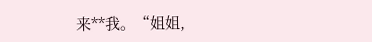来**我。“姐姐,